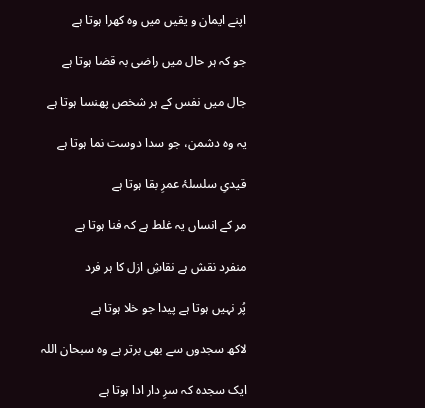اپنے ایمان و یقیں میں وہ کھرا ہوتا ہے

جو کہ ہر حال میں راضی بہ قضا ہوتا ہے

جال میں نفس کے ہر شخص پھنسا ہوتا ہے

یہ وہ دشمن، جو سدا دوست نما ہوتا ہے

قیدیِ سلسلۂ عمرِ بقا ہوتا ہے

مر کے انساں یہ غلط ہے کہ فنا ہوتا ہے

منفرد نقش ہے نقاشِ ازل کا ہر فرد

پُر نہیں ہوتا ہے پیدا جو خلا ہوتا ہے

لاکھ سجدوں سے بھی برتر ہے وہ سبحان اللہ

ایک سجدہ کہ سرِ دار ادا ہوتا ہے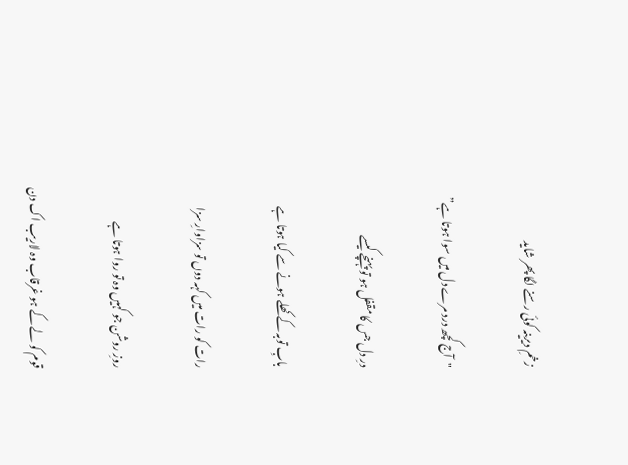زخمِ دیرینہ کوئی رسنے لگا پھر شاید

"آج کچھ درد مرے دل میں سوا ہوتا ہے”

درِ دل جس کا مقفل ہو تو پہنچے کیسے

بابِ توبہ کے کھلے ہونے سے کیا ہوتا ہے

رات کو رات میں کہہ دوں تو سزاوارِ سزا

روزِ روشن جو کہیں وہ تو روا ہوتا ہے

قوم کو لے کے ہو غرقاب وہ لاریب اک دن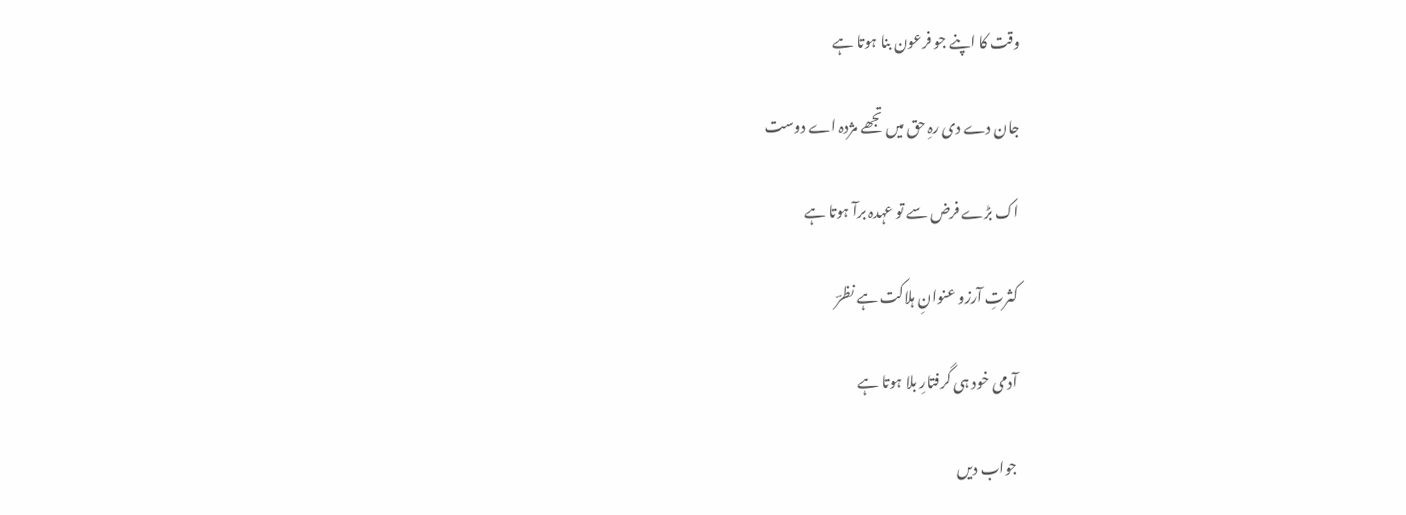وقت کا اپنے جو فرعون بنا ہوتا ہے

جان دے دی رہِ حق میں تجھے مژدہ اے دوست

اک بڑے فرض سے تو عہدہ برآ ہوتا ہے

کثرتِ آرزو عنوانِ ہلاکت ہے نظرؔ

آدمی خود ہی گرفتارِ بلا ہوتا ہے

جواب دیں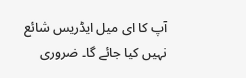آپ کا ای میل ایڈریس شائع نہیں کیا جائے گا۔ ضروری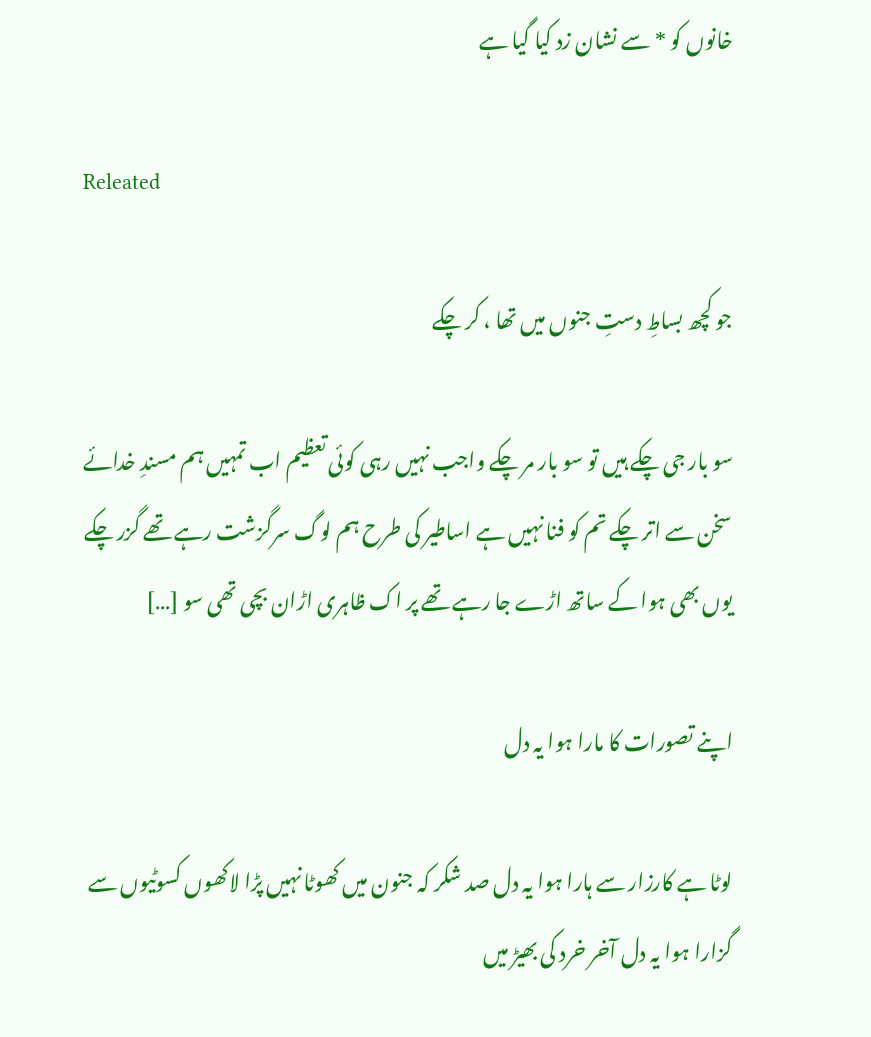خانوں کو * سے نشان زد کیا گیا ہے

Releated

جو کچھ بساطِ دستِ جنوں میں تھا ، کر چکے

سو بار جی چکے ہیں تو سو بار مر چکے واجب نہیں رہی کوئی تعظیم اب تمہیں ہم مسندِ خدائے سخن سے اتر چکے تم کو فنا نہیں ہے اساطیر کی طرح ہم لوگ سرگزشت رہے تھے گزر چکے یوں بھی ہوا کے ساتھ اڑے جا رہے تھے پر اک ظاہری اڑان بچی تھی سو […]

اپنے تصورات کا مارا ہوا یہ دل

لوٹا ہے کارزار سے ہارا ہوا یہ دل صد شکر کہ جنون میں کھوٹا نہیں پڑا لاکھوں کسوٹیوں سے گزارا ہوا یہ دل آخر خرد کی بھیڑ میں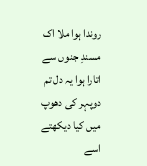روندا ہوا ملا اک مسندِ جنوں سے اتارا ہوا یہ دل تم دوپہر کی دھوپ میں کیا دیکھتے اسے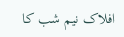افلاک نیم شب کا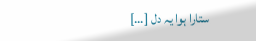ستارا ہوا یہ دل […]